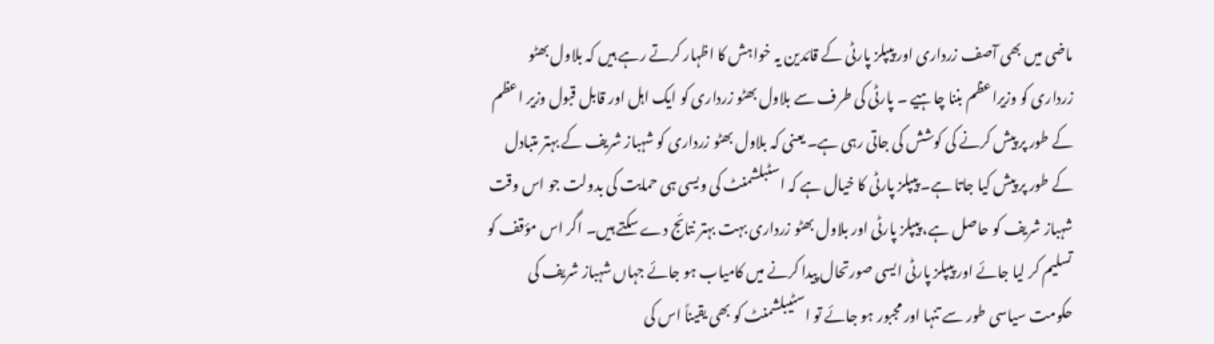ماضی میں بھی آصف زرداری اور پیپلز پارٹی کے قائدین یہ خواہش کا اظہار کرتے رہے ہیں کہ بلاول بھٹو زرداری کو وزیراعظم بننا چاہیے ۔ پارٹی کی طرف سے بلاول بھٹو زرداری کو ایک اہل اور قابل قبول وزیر اعظم کے طور پر پیش کرنے کی کوشش کی جاتی رہی ہے۔ یعنی کہ بلاول بھٹو زرداری کو شہباز شریف کے بہتر متبادل کے طور پر پیش کیا جاتا ہے۔ پیپلز پارٹی کا خیال ہے کہ اسٹبلشمنٹ کی ویسی ہی حمایت کی بدولت جو اس وقت شہباز شریف کو حاصل ہے، پیپلز پارٹی اور بلاول بھٹو زرداری بہت بہتر نتائج دے سکتے ہیں۔ اگر اس مؤقف کو تسلیم کر لیا جائے اور پیپلز پارٹی ایسی صورتحال پیدا کرنے میں کامیاب ہو جائے جہاں شہباز شریف کی حکومت سیاسی طور سے تنہا اور مجبور ہو جائے تو اسٹیبلشمنٹ کو بھی یقیناً اس کی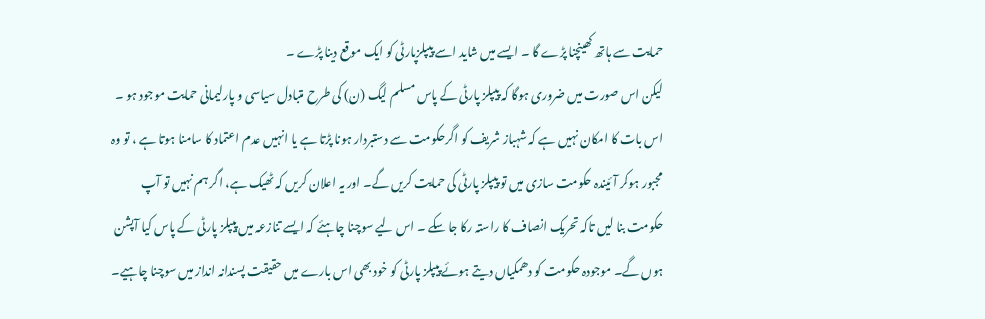حمایت سے ہاتھ کھینچنا پڑے گا ۔ ایسے میں شاید اسے پیپلزپارٹی کو ایک موقع دینا پڑے ۔
لیکن اس صورت میں ضروری ہوگا کہ پیپلز پارٹی کے پاس مسلم لیگ (ن) کی طرح متبادل سیاسی و پارلیمانی حمایت موجود ہو ۔ اس بات کا امکان نہیں ہے کہ شہباز شریف کو اگرحکومت سے دستبردار ہونا پڑتا ہے یا انہیں عدم اعتماد کا سامنا ہوتا ہے ، تو وہ مجبور ہوکر آئیندہ حکومت سازی میں تو پیپلز پارٹی کی حمایت کریں گے۔ اور یہ اعلان کریں کہ ٹھیک ہے، اگر ہم نہیں تو آپ حکومت بنا لیں تاکہ تحریک انصاف کا راستہ رکا جا سکے ۔ اس لیے سوچنا چاہئے کہ ایسے تنازعہ میں پیپلز پارٹی کے پاس کیا آپشن ہوں گے۔ موجودہ حکومت کو دھمکیاں دیتے ہوئے پیپلز پارٹی کو خود بھی اس بارے میں حقیقت پسندانہ انداز میں سوچنا چاہیے۔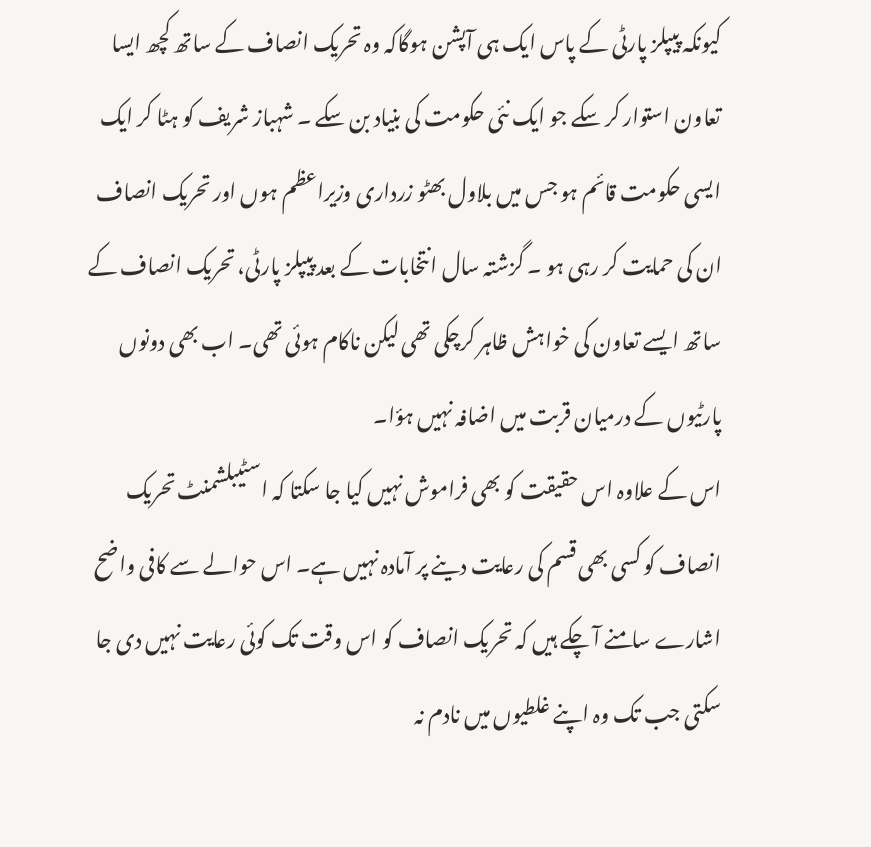کیونکہ پیپلز پارٹی کے پاس ایک ہی آپشن ہوگاکہ وہ تحریک انصاف کے ساتھ کچھ ایسا تعاون استوار کر سکے جو ایک نئی حکومت کی بنیاد بن سکے ۔ شہباز شریف کو ہٹا کر ایک ایسی حکومت قائم ہو جس میں بلاول بھٹو زرداری وزیراعظم ہوں اور تحریک انصاف ان کی حمایت کر رہی ہو ۔ گزشتہ سال انتخابات کے بعد پیپلز پارٹی، تحریک انصاف کے ساتھ ایسے تعاون کی خواہش ظاہر کرچکی تھی لیکن ناکام ہوئی تھی۔ اب بھی دونوں پارٹیوں کے درمیان قربت میں اضافہ نہیں ہؤا۔
اس کے علاوہ اس حقیقت کو بھی فراموش نہیں کیا جا سکتا کہ اسٹیبلشمنٹ تحریک انصاف کو کسی بھی قسم کی رعایت دینے پر آمادہ نہیں ہے۔ اس حوالے سے کافی واضح اشارے سامنے آ چکے ہیں کہ تحریک انصاف کو اس وقت تک کوئی رعایت نہیں دی جا سکتی جب تک وہ اپنے غلطیوں میں نادم نہ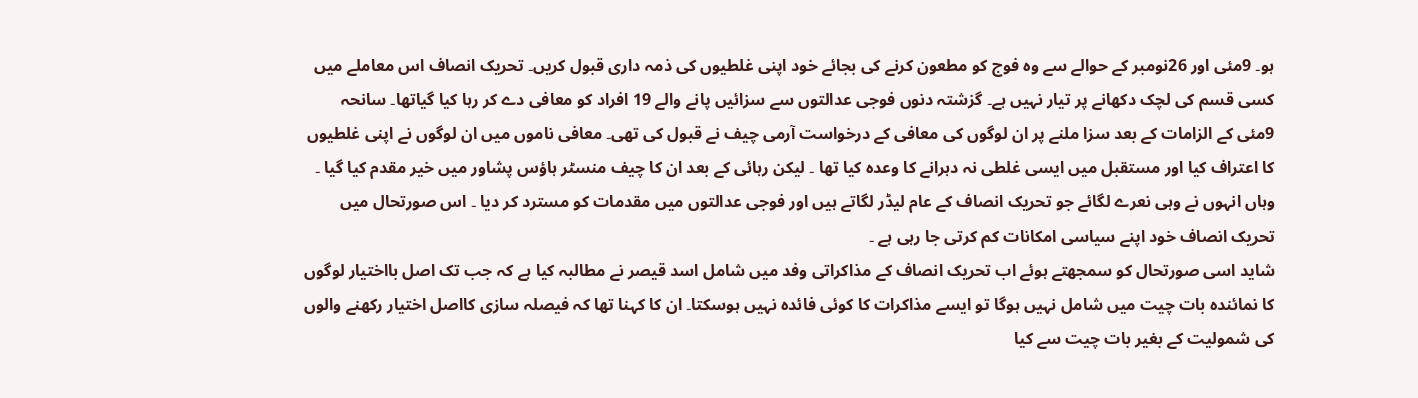ہو۔ 9مئی اور 26نومبر کے حوالے سے وہ فوج کو مطعون کرنے کی بجائے خود اپنی غلطیوں کی ذمہ داری قبول کریں۔ تحریک انصاف اس معاملے میں کسی قسم کی لچک دکھانے پر تیار نہیں ہے۔ گزشتہ دنوں فوجی عدالتوں سے سزائیں پانے والے 19 افراد کو معافی دے کر رہا کیا گیاتھا۔ سانحہ 9مئی کے الزامات کے بعد سزا ملنے پر ان لوگوں کی معافی کے درخواست آرمی چیف نے قبول کی تھی۔ معافی ناموں میں ان لوگوں نے اپنی غلطیوں کا اعتراف کیا اور مستقبل میں ایسی غلطی نہ دہرانے کا وعدہ کیا تھا ۔ لیکن رہائی کے بعد ان کا چیف منسٹر ہاؤس پشاور میں خیر مقدم کیا گیا ۔ وہاں انہوں نے وہی نعرے لگائے جو تحریک انصاف کے عام لیڈر لگاتے ہیں اور فوجی عدالتوں میں مقدمات کو مسترد کر دیا ۔ اس صورتحال میں تحریک انصاف خود اپنے سیاسی امکانات کم کرتی جا رہی ہے ۔
شاید اسی صورتحال کو سمجھتے ہوئے اب تحریک انصاف کے مذاکراتی وفد میں شامل اسد قیصر نے مطالبہ کیا ہے کہ جب تک اصل بااختیار لوگوں کا نمائندہ بات چیت میں شامل نہیں ہوگا تو ایسے مذاکرات کا کوئی فائدہ نہیں ہوسکتا۔ ان کا کہنا تھا کہ فیصلہ سازی کااصل اختیار رکھنے والوں کی شمولیت کے بغیر بات چیت سے کیا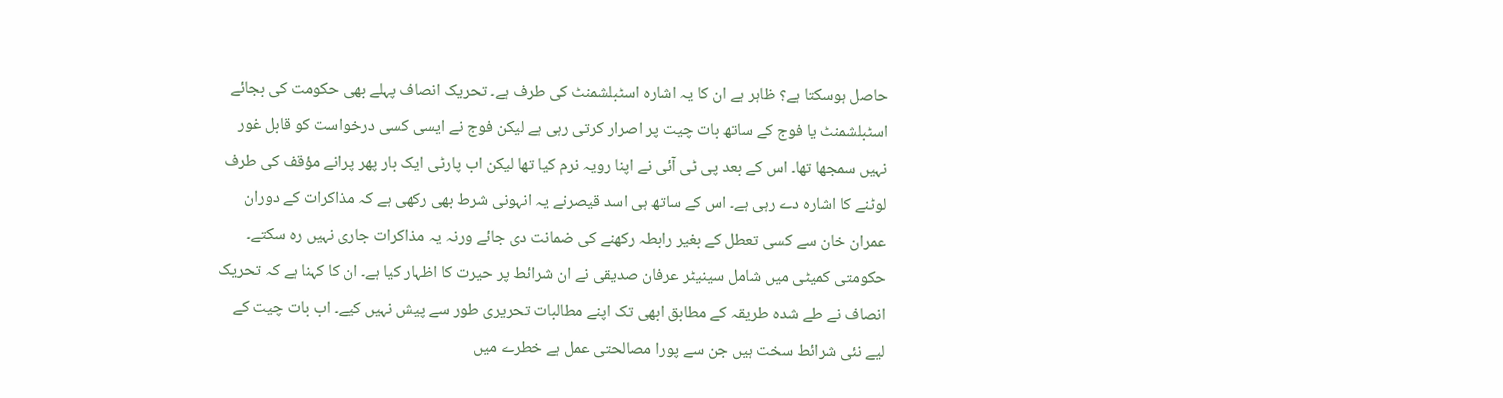حاصل ہوسکتا ہے؟ ظاہر ہے ان کا یہ اشارہ اسٹبلشمنٹ کی طرف ہے۔ تحریک انصاف پہلے بھی حکومت کی بجائے اسٹبلشمنٹ یا فوج کے ساتھ بات چیت پر اصرار کرتی رہی ہے لیکن فوج نے ایسی کسی درخواست کو قابل غور نہیں سمجھا تھا۔ اس کے بعد پی ٹی آئی نے اپنا رویہ نرم کیا تھا لیکن اب پارٹی ایک بار پھر پرانے مؤقف کی طرف لوٹنے کا اشارہ دے رہی ہے۔ اس کے ساتھ ہی اسد قیصرنے یہ انہونی شرط بھی رکھی ہے کہ مذاکرات کے دوران عمران خان سے کسی تعطل کے بغیر رابطہ رکھنے کی ضمانت دی جائے ورنہ یہ مذاکرات جاری نہیں رہ سکتے۔
حکومتی کمیٹی میں شامل سینیٹر عرفان صدیقی نے ان شرائط پر حیرت کا اظہار کیا ہے۔ ان کا کہنا ہے کہ تحریک انصاف نے طے شدہ طریقہ کے مطابق ابھی تک اپنے مطالبات تحریری طور سے پیش نہیں کیے۔ اب بات چیت کے لیے نئی شرائط سخت ہیں جن سے پورا مصالحتی عمل ہے خطرے میں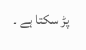پڑ سکتا ہے ۔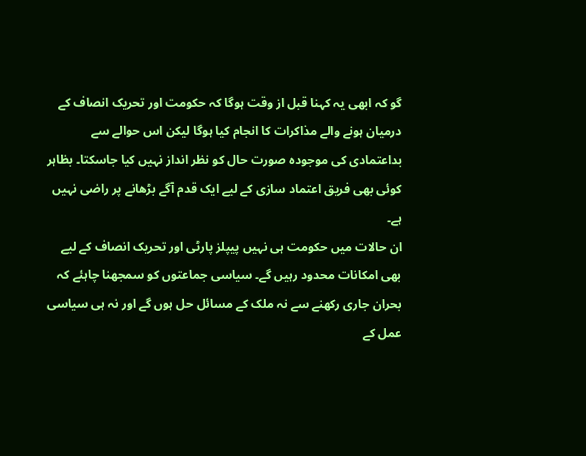گو کہ ابھی یہ کہنا قبل از وقت ہوگا کہ حکومت اور تحریک انصاف کے درمیان ہونے والے مذاکرات کا انجام کیا ہوگا لیکن اس حوالے سے بداعتمادی کی موجودہ صورت حال کو نظر انداز نہیں کیا جاسکتا۔ بظاہر کوئی بھی فریق اعتماد سازی کے لیے ایک قدم آگے بڑھانے پر راضی نہیں ہے۔
ان حالات میں حکومت ہی نہیں پیپلز پارٹی اور تحریک انصاف کے لیے بھی امکانات محدود رہیں گے۔ سیاسی جماعتوں کو سمجھنا چاہئے کہ بحران جاری رکھنے سے نہ ملک کے مسائل حل ہوں گے اور نہ ہی سیاسی عمل کے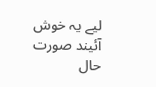لیے یہ خوش آئیند صورت حال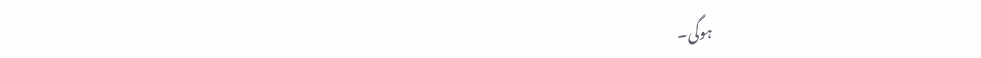ہوگی۔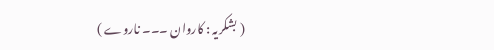( بشکریہ : کاروان ۔۔۔ ناروے )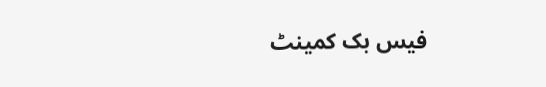فیس بک کمینٹ